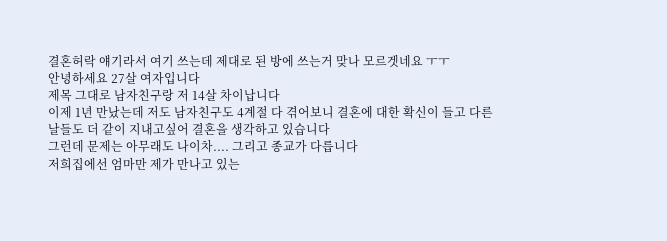결혼허락 얘기라서 여기 쓰는데 제대로 된 방에 쓰는거 맞나 모르겟네요 ㅜㅜ
안녕하세요 27살 여자입니다
제목 그대로 남자친구랑 저 14살 차이납니다
이제 1년 만났는데 저도 남자친구도 4계절 다 겪어보니 결혼에 대한 확신이 들고 다른 날들도 더 같이 지내고싶어 결혼을 생각하고 있습니다
그런데 문제는 아무래도 나이차.... 그리고 종교가 다릅니다
저희집에선 엄마만 제가 만나고 있는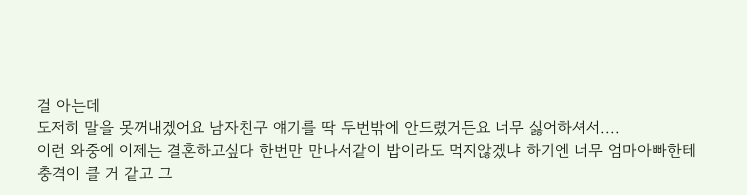걸 아는데
도저히 말을 못꺼내겠어요 남자친구 얘기를 딱 두번밖에 안드렸거든요 너무 싫어하셔서....
이런 와중에 이제는 결혼하고싶다 한번만 만나서같이 밥이라도 먹지않겠냐 하기엔 너무 엄마아빠한테 충격이 클 거 같고 그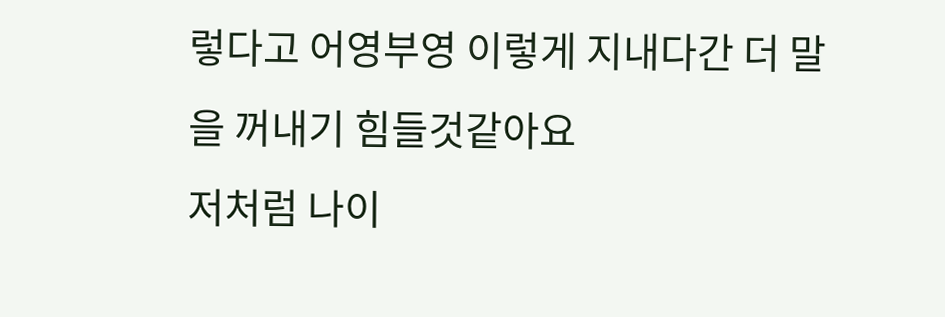렇다고 어영부영 이렇게 지내다간 더 말을 꺼내기 힘들것같아요
저처럼 나이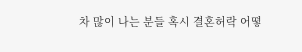차 많이 나는 분들 혹시 결혼허락 어떻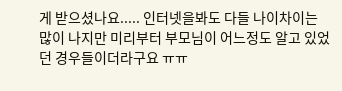게 받으셨나요..... 인터넷을봐도 다들 나이차이는 많이 나지만 미리부터 부모님이 어느정도 알고 있었던 경우들이더라구요 ㅠㅠ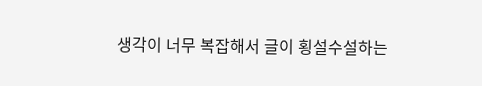생각이 너무 복잡해서 글이 횡설수설하는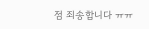점 죄송합니다 ㅠㅠ